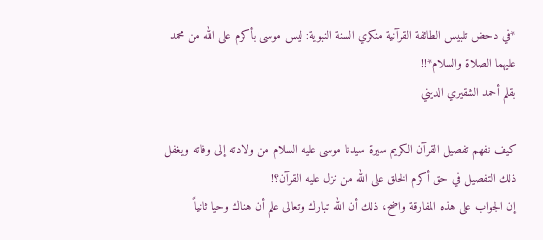*في دحض تلبيس الطائفة القرآنية منكري السنة النبوية: ليس موسى بأكرم على الله من محمد عليهما الصلاة والسلام*!!
بقلم أحمد الشقيري الديني

كيف نفهم تفصيل القرآن الكريم سيرة سيدنا موسى عليه السلام من ولادته إلى وفاته ويغفل ذلك التفصيل في حق أكرم الخلق على الله من نزل عليه القرآن؟!
إن الجواب على هذه المفارقة واضح، ذلك أن الله تبارك وتعالى علم أن هناك وحيا ثانياً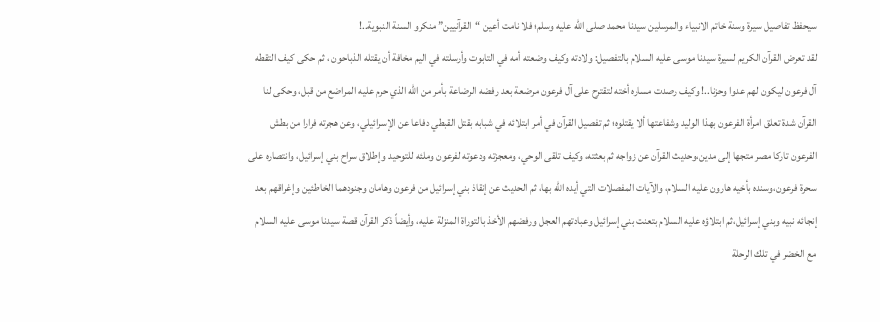سيحفظ تفاصيل سيرة وسنة خاتم الانبياء والمرسلين سيدنا محمد صلى الله عليه وسلم؛ فلا نامت أعين “القرآنيين” منكرو السنة النبوية..!
لقد تعرض القرآن الكريم لسيرة سيدنا موسى عليه السلام بالتفصيل: ولادته وكيف وضعته أمه في التابوت وأرسلته في اليم مخافة أن يقتله الذباحون ، ثم حكى كيف التقطه آل فرعون ليكون لهم عدوا وحزنا..! وكيف رصدت مساره أخته لتقترح على آل فرعون مرضعة بعد رفضه الرضاعة بأمر من الله الذي حرم عليه المراضع من قبل، وحكى لنا القرآن شدة تعلق امرأة الفرعون بهذا الوليد وشفاعتها ألا يقتلوه؛ ثم تفصيل القرآن في أمر ابتلائه في شبابه بقتل القبطي دفاعا عن الإسرائيلي، وعن هجرته فرارا من بطش الفرعون تاركا مصر متجها إلى مدين،وحديث القرآن عن زواجه ثم بعثته، وكيف تلقى الوحي، ومعجزته ودعوته لفرعون وملئه للتوحيد وإطلاق سراح بني إسرائيل، وانتصاره على سحرة فرعون،وسنده بأخيه هارون عليه السلام، والآيات المفصلات التي أيده الله بها، ثم الحديث عن إنقاذ بني إسرائيل من فرعون وهامان وجنودهما الخاطئين وإغراقهم بعد إنجائه نبيه وبني إسرائيل،ثم ابتلاؤه عليه السلام بتعنت بني إسرائيل وعبادتهم العجل ورفضهم الأخذ بالتوراة المنزلة عليه، وأيضاً ذكر القرآن قصة سيدنا موسى عليه السلام مع الخضر في تلك الرحلة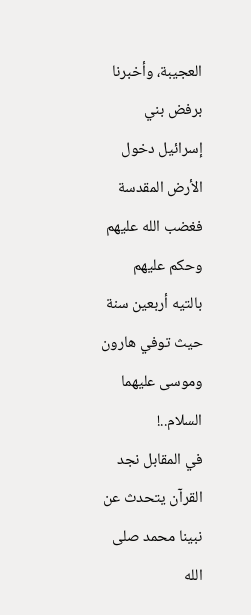العجيبة، وأخبرنا برفض بني إسرائيل دخول الأرض المقدسة فغضب الله عليهم وحكم عليهم بالتيه أربعين سنة حيث توفي هارون وموسى عليهما السلام..!
في المقابل نجد القرآن يتحدث عن نبينا محمد صلى الله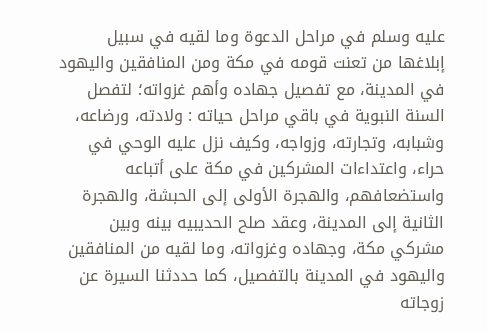عليه وسلم في مراحل الدعوة وما لقيه في سبيل إبلاغها من تعنت قومه في مكة ومن المنافقين واليهود في المدينة، مع تفصيل جهاده وأهم غزواته؛ لتفصل السنة النبوية في باقي مراحل حياته : ولادته، ورضاعه، وشبابه، وتجارته، وزواجه، وكيف نزل عليه الوحي في حراء، واعتداءات المشركين في مكة على أتباعه واستضعافهم، والهجرة الأولى إلى الحبشة، والهجرة الثانية إلى المدينة، وعقد صلح الحديبيه بينه وبين مشركي مكة، وجهاده وغزواته، وما لقيه من المنافقين واليهود في المدينة بالتفصيل، كما حددثنا السيرة عن زوجاته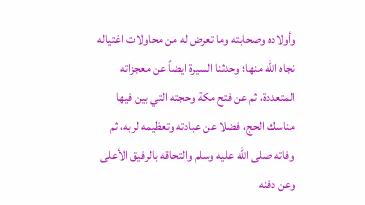وأولاده وصحابته وما تعرض له من محاولات اغتياله نجاه الله منها؛ وحدثنا السيرة ايضاً عن معجزاته المتعددة، ثم عن فتح مكة وحجته التي بين فيها مناسك الحج، فضلا عن عبادته وتعظيمه لربه، ثم وفاته صلى الله عليه وسلم والتحاقه بالرفيق الأعلى وعن دفنه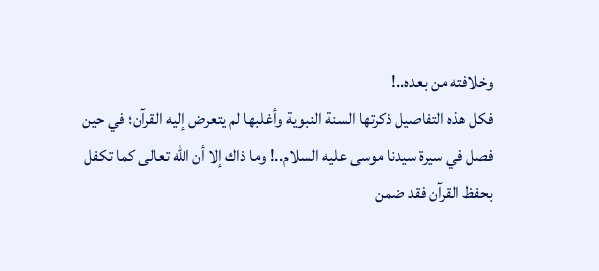وخلافته من بعده..!
فكل هذه التفاصيل ذكرتها السنة النبوية وأغلبها لم يتعرض إليه القرآن؛ في حين فصل في سيرة سيدنا موسى عليه السلام..! وما ذاك إلا أن الله تعالى كما تكفل بحفظ القرآن فقد ضمن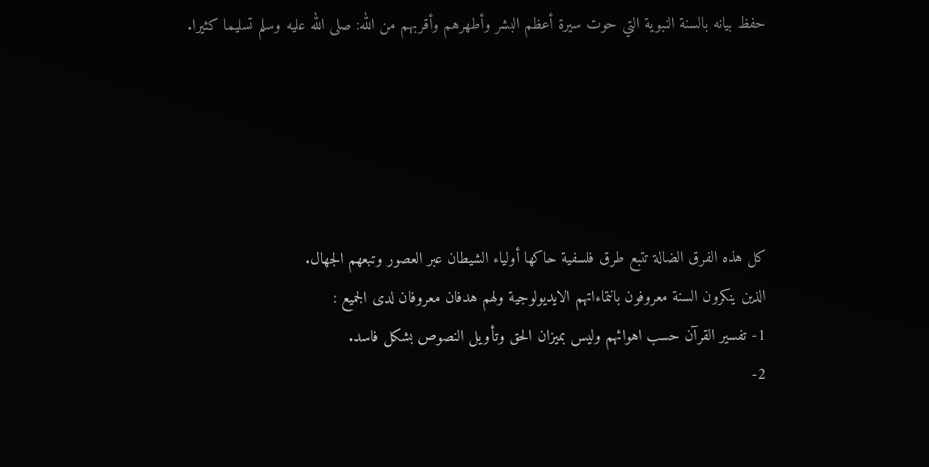حفظ بيانه بالسنة النبوية التي حوت سيرة أعظم البشر وأطهرهم وأقربهم من الله: صلى الله عليه وسلم تسليما كثيرا.





كل هذه الفرق الضالة تتبع طرق فلسفية حاكها أولياء الشيطان عبر العصور وتبعهم الجهال.
الذين ينكرون السنة معروفون بانتماءاتهم الايديولوجية ولهم هدفان معروفان لدى الجميع :
1- تفسير القرآن حسب اهوائهم وليس بميزان الحق وتأويل النصوص بشكل فاسد.
2-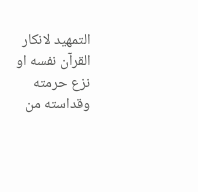التمهيد لانكار القرآن نفسه او نزع حرمته وقداسته من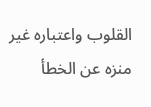القلوب واعتباره غير منزه عن الخطأ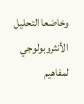وخاضعا التحليل الأنثروبولوجي لمفاهيم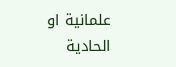علمانية او الحادية